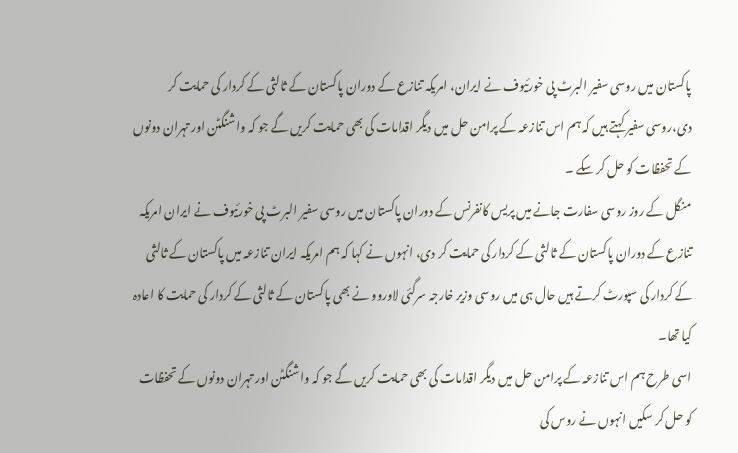پاکستان میں روسی سفیر البرٹ پی خورئیوف نے ایران، امریکہ تنازع کے دوران پاکستان کے ثالثی کے کردار کی حمایت کر دی،روسی سفیر کہتے ہیں کہ ہم اس تنازعہ کے پرامن حل میں دیگر اقدامات کی بھی حمایت کریں گے جو کہ واشنگٹن اور تہران دونوں کے تحفظات کو حل کر سکے ۔
منگل کے روز روسی سفارت جانے میں پریس کانفرنس کے دوران پاکستان میں روسی سفیر البرٹ پی خورئیوف نے ایران امریکہ تنازع کے دوران پاکستان کے ثالثی کے کردار کی حمایت کر دی، انہوں نے کہا کہ ہم امریکہ ایران تنازعہ میں پاکستان کے ثالثی کے کردار کی سپورٹ کرتے ہیں حال ہی میں روسی وزیر خارجہ سرگئی لاوروو نے بھی پاکستان کے ثالثی کے کردار کی حمایت کا اعادہ کیا تھا۔
اسی طرح ہم اس تنازعہ کے پرامن حل میں دیگر اقدامات کی بھی حمایت کریں گے جو کہ واشنگٹن اور تہران دونوں کے تحفظات کو حل کر سکیں انہوں نے روس کی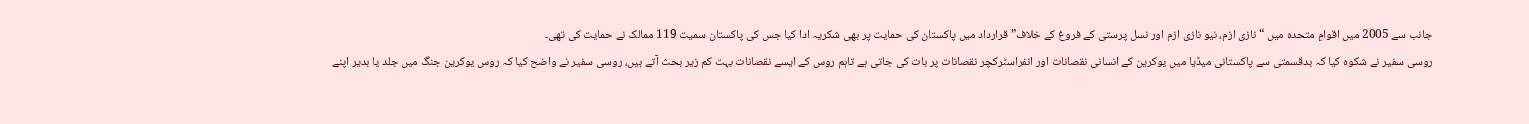جانب سے 2005 میں اقوامِ متحدہ میں “نازی ازم، نیو نازی ازم اور نسل پرستی کے فروغ کے خلاف” قرارداد میں پاکستان کی حمایت پر بھی شکریہ ادا کیا جس کی پاکستان سمیت 119 ممالک نے حمایت کی تھی۔
روسی سفیر نے شکوہ کیا کہ بدقسمتی سے پاکستانی میڈیا میں یوکرین کے انسانی نقصانات اور انفراسٹرکچر نقصانات پر بات کی جاتی ہے تاہم روس کے ایسے نقصانات بہت کم زیر بحث آتے ہیں، روسی سفیر نے واضح کیا کہ روس یوکرین جنگ میں جلد یا بدیر اپنے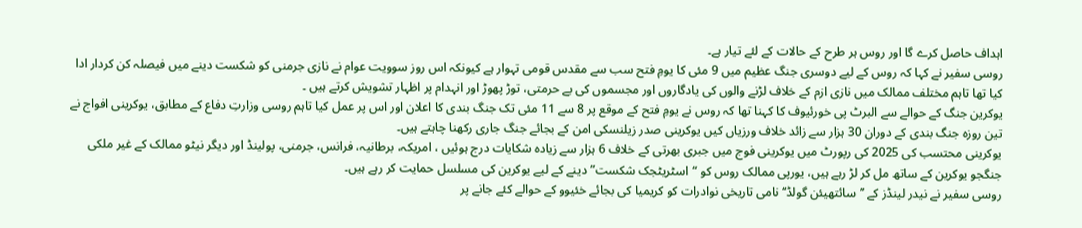اہداف حاصل کرے گا اور روس ہر طرح کے حالات کے لئے تیار ہے۔
روسی سفیر نے کہا کہ روس کے لیے دوسری جنگ عظیم میں 9 مئی کا یومِ فتح سب سے مقدس قومی تہوار ہے کیونکہ اس روز سوویت عوام نے نازی جرمنی کو شکست دینے میں فیصلہ کن کردار ادا کیا تھا تاہم مختلف ممالک میں نازی ازم کے خلاف لڑنے والوں کی یادگاروں اور مجسموں کی بے حرمتی، توڑ پھوڑ اور انہدام پر اظہار تشویش کرتے ہیں ۔
یوکرین جنگ کے حوالے سے البرٹ پی خورئیوف کا کہنا تھا کہ روس نے یومِ فتح کے موقع پر 8 سے 11 مئی تک جنگ بندی کا اعلان اور اس پر عمل کیا تاہم روسی وزارتِ دفاع کے مطابق، یوکرینی افواج نے تین روزہ جنگ بندی کے دوران 30 ہزار سے زائد خلاف ورزیاں کیں یوکرینی صدر زیلنسکی امن کے بجائے جنگ جاری رکھنا چاہتے ہیں۔
یوکرینی محتسب کی 2025 کی رپورٹ میں یوکرینی فوج میں جبری بھرتی کے خلاف 6 ہزار سے زیادہ شکایات درج ہوئیں ، امریکہ، برطانیہ، فرانس، جرمنی، پولینڈ اور دیگر نیٹو ممالک کے غیر ملکی جنگجو یوکرین کے ساتھ مل کر لڑ رہے ہیں، یورپی ممالک روس کو “اسٹریٹجک شکست” دینے کے لیے یوکرین کی مسلسل حمایت کر رہے ہیں۔
روسی سفیر نے نیدر لینڈز کے ’’سائتھیئن گولڈ‘‘ نامی تاریخی نوادرات کو کریمیا کی بجائے خئیوو کے حوالے کئے جانے پر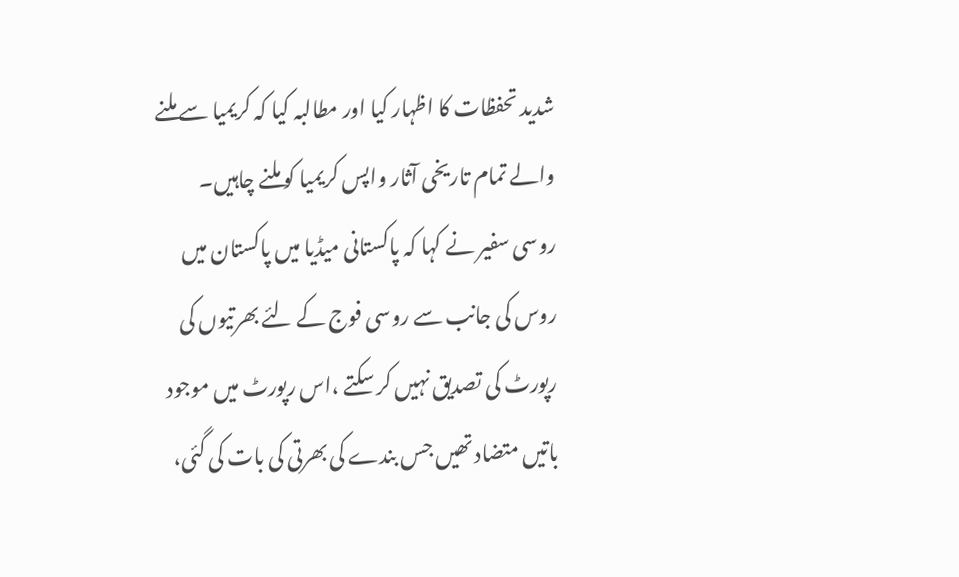شدید تحفظات کا اظہار کیا اور مطالبہ کیا کہ کریمیا سے ملنے والے تمام تاریخی آثار واپس کریمیا کو ملنے چاہیں۔
روسی سفیر نے کہا کہ پاکستانی میڈیا میں پاکستان میں روس کی جانب سے روسی فوج کے لئے بھرتیوں کی رپورٹ کی تصدیق نہیں کر سکتے ،اس رپورٹ میں موجود باتیں متضاد تھیں جس بندے کی بھرتی کی بات کی گئی،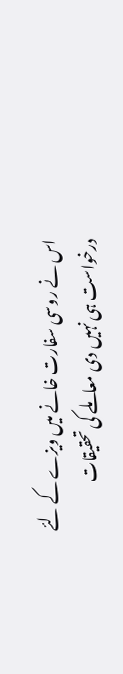اس نے روسی سفارت خانے میں ویزے کے لئے درخواست ہی نہیں دی معاملے کی تحقیقات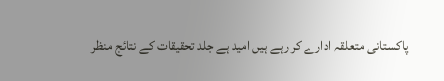پاکستانی متعلقہ ادارے کر رہے ہیں امید ہے جلد تحقیقات کے نتائج منظر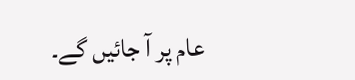عام پر آ جائیں گے۔